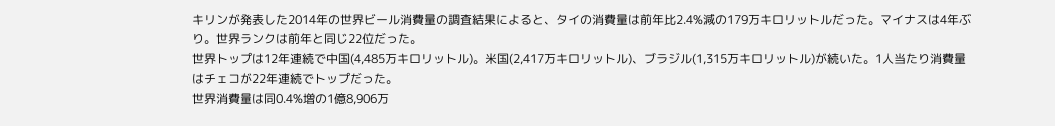キリンが発表した2014年の世界ビール消費量の調査結果によると、タイの消費量は前年比2.4%減の179万キロリットルだった。マイナスは4年ぶり。世界ランクは前年と同じ22位だった。
世界トップは12年連続で中国(4,485万キロリットル)。米国(2,417万キロリットル)、ブラジル(1,315万キロリットル)が続いた。1人当たり消費量はチェコが22年連続でトップだった。
世界消費量は同0.4%増の1億8,906万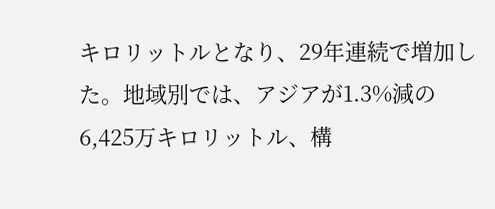キロリットルとなり、29年連続で増加した。地域別では、アジアが1.3%減の6,425万キロリットル、構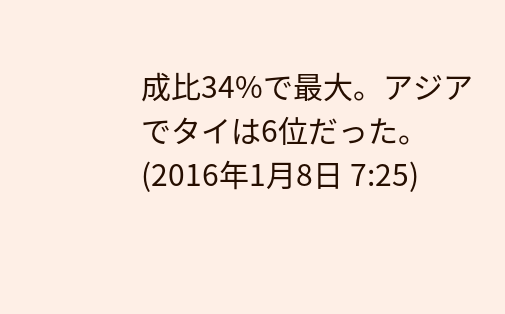成比34%で最大。アジアでタイは6位だった。
(2016年1月8日 7:25)